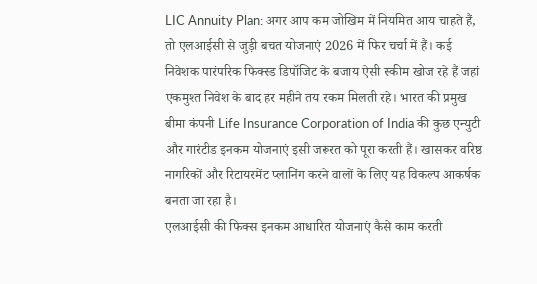LIC Annuity Plan: अगर आप कम जोखिम में नियमित आय चाहते हैं, तो एलआईसी से जुड़ी बचत योजनाएं 2026 में फिर चर्चा में हैं। कई निवेशक पारंपरिक फिक्स्ड डिपॉजिट के बजाय ऐसी स्कीम खोज रहे हैं जहां एकमुश्त निवेश के बाद हर महीने तय रकम मिलती रहे। भारत की प्रमुख बीमा कंपनी Life Insurance Corporation of India की कुछ एन्युटी और गारंटीड इनकम योजनाएं इसी जरूरत को पूरा करती हैं। खासकर वरिष्ठ नागरिकों और रिटायरमेंट प्लानिंग करने वालों के लिए यह विकल्प आकर्षक बनता जा रहा है।
एलआईसी की फिक्स इनकम आधारित योजनाएं कैसे काम करती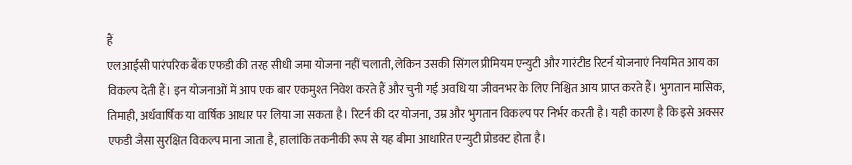हैं
एलआईसी पारंपरिक बैंक एफडी की तरह सीधी जमा योजना नहीं चलाती, लेकिन उसकी सिंगल प्रीमियम एन्युटी और गारंटीड रिटर्न योजनाएं नियमित आय का विकल्प देती हैं। इन योजनाओं में आप एक बार एकमुश्त निवेश करते हैं और चुनी गई अवधि या जीवनभर के लिए निश्चित आय प्राप्त करते हैं। भुगतान मासिक, तिमाही, अर्धवार्षिक या वार्षिक आधार पर लिया जा सकता है। रिटर्न की दर योजना, उम्र और भुगतान विकल्प पर निर्भर करती है। यही कारण है कि इसे अक्सर एफडी जैसा सुरक्षित विकल्प माना जाता है, हालांकि तकनीकी रूप से यह बीमा आधारित एन्युटी प्रोडक्ट होता है।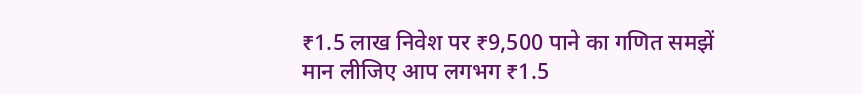₹1.5 लाख निवेश पर ₹9,500 पाने का गणित समझें
मान लीजिए आप लगभग ₹1.5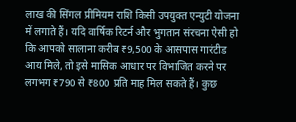लाख की सिंगल प्रीमियम राशि किसी उपयुक्त एन्युटी योजना में लगाते हैं। यदि वार्षिक रिटर्न और भुगतान संरचना ऐसी हो कि आपको सालाना करीब ₹9,500 के आसपास गारंटीड आय मिले, तो इसे मासिक आधार पर विभाजित करने पर लगभग ₹790 से ₹800 प्रति माह मिल सकते हैं। कुछ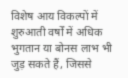विशेष आय विकल्पों में शुरुआती वर्षों में अधिक भुगतान या बोनस लाभ भी जुड़ सकते हैं, जिससे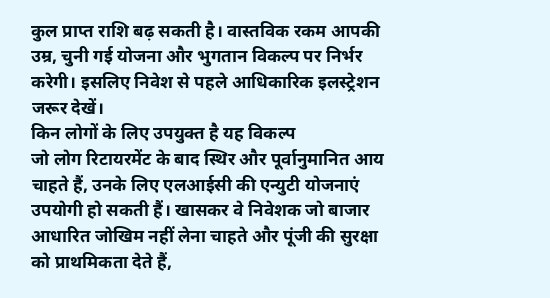कुल प्राप्त राशि बढ़ सकती है। वास्तविक रकम आपकी उम्र, चुनी गई योजना और भुगतान विकल्प पर निर्भर करेगी। इसलिए निवेश से पहले आधिकारिक इलस्ट्रेशन जरूर देखें।
किन लोगों के लिए उपयुक्त है यह विकल्प
जो लोग रिटायरमेंट के बाद स्थिर और पूर्वानुमानित आय चाहते हैं, उनके लिए एलआईसी की एन्युटी योजनाएं उपयोगी हो सकती हैं। खासकर वे निवेशक जो बाजार आधारित जोखिम नहीं लेना चाहते और पूंजी की सुरक्षा को प्राथमिकता देते हैं,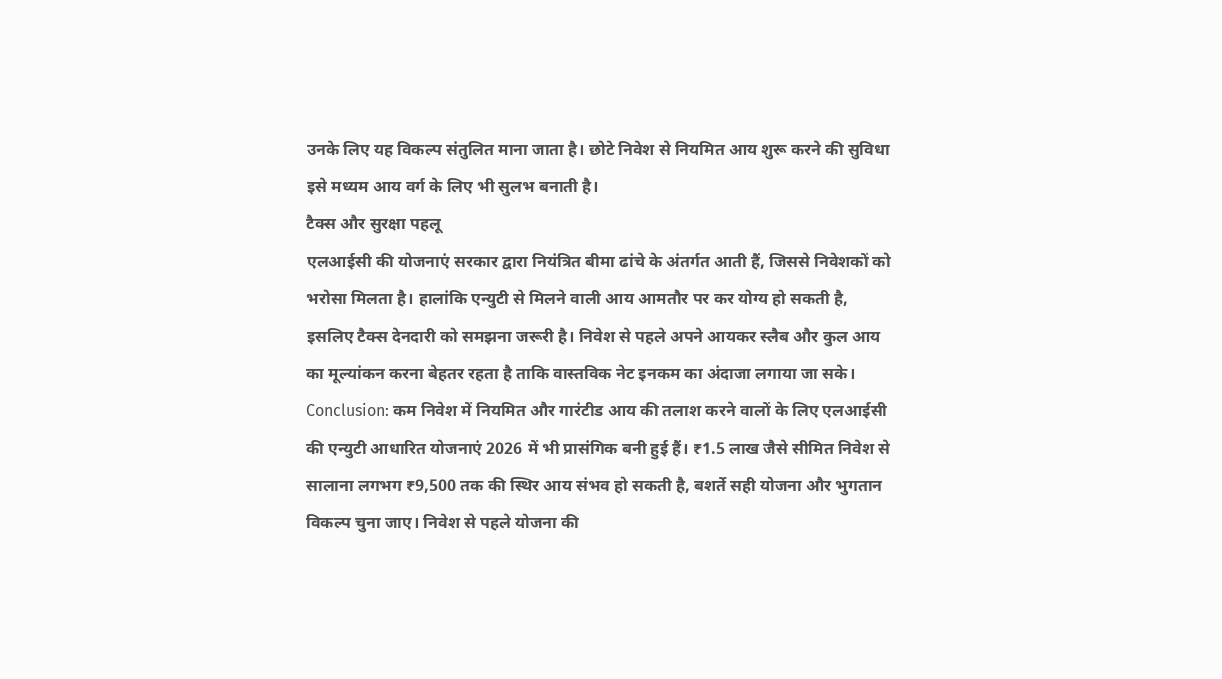उनके लिए यह विकल्प संतुलित माना जाता है। छोटे निवेश से नियमित आय शुरू करने की सुविधा इसे मध्यम आय वर्ग के लिए भी सुलभ बनाती है।
टैक्स और सुरक्षा पहलू
एलआईसी की योजनाएं सरकार द्वारा नियंत्रित बीमा ढांचे के अंतर्गत आती हैं, जिससे निवेशकों को भरोसा मिलता है। हालांकि एन्युटी से मिलने वाली आय आमतौर पर कर योग्य हो सकती है, इसलिए टैक्स देनदारी को समझना जरूरी है। निवेश से पहले अपने आयकर स्लैब और कुल आय का मूल्यांकन करना बेहतर रहता है ताकि वास्तविक नेट इनकम का अंदाजा लगाया जा सके।
Conclusion: कम निवेश में नियमित और गारंटीड आय की तलाश करने वालों के लिए एलआईसी की एन्युटी आधारित योजनाएं 2026 में भी प्रासंगिक बनी हुई हैं। ₹1.5 लाख जैसे सीमित निवेश से सालाना लगभग ₹9,500 तक की स्थिर आय संभव हो सकती है, बशर्ते सही योजना और भुगतान विकल्प चुना जाए। निवेश से पहले योजना की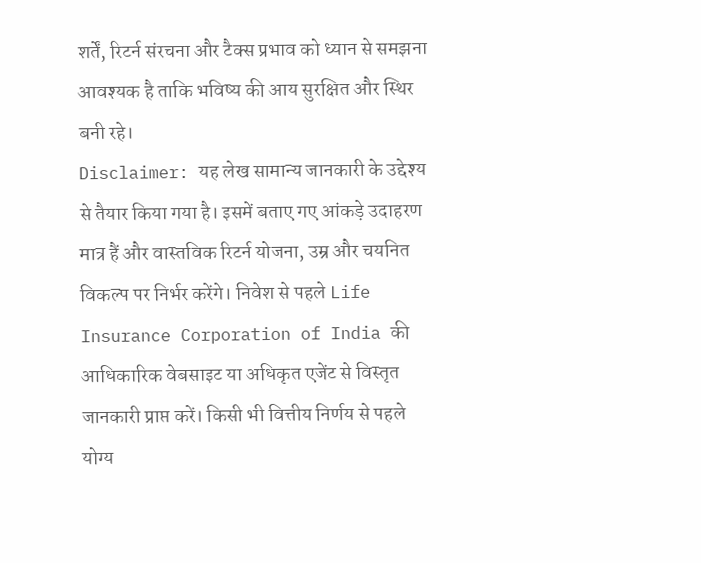शर्तें, रिटर्न संरचना और टैक्स प्रभाव को ध्यान से समझना आवश्यक है ताकि भविष्य की आय सुरक्षित और स्थिर बनी रहे।
Disclaimer: यह लेख सामान्य जानकारी के उद्देश्य से तैयार किया गया है। इसमें बताए गए आंकड़े उदाहरण मात्र हैं और वास्तविक रिटर्न योजना, उम्र और चयनित विकल्प पर निर्भर करेंगे। निवेश से पहले Life Insurance Corporation of India की आधिकारिक वेबसाइट या अधिकृत एजेंट से विस्तृत जानकारी प्राप्त करें। किसी भी वित्तीय निर्णय से पहले योग्य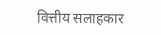वित्तीय सलाहकार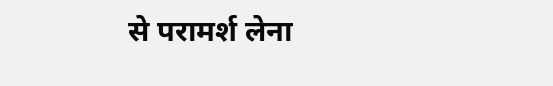से परामर्श लेना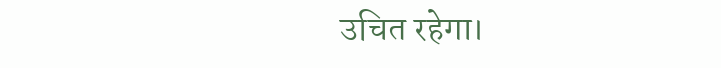उचित रहेगा।